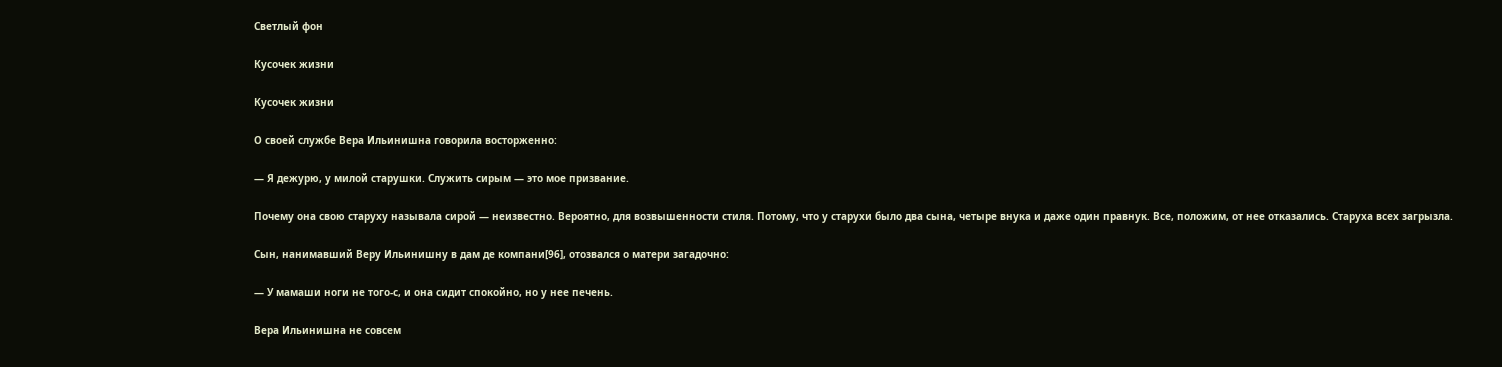Светлый фон

Кусочек жизни

Кусочек жизни

О своей службе Вера Ильинишна говорила восторженно:

— Я дежурю, у милой старушки. Служить сирым — это мое призвание.

Почему она свою старуху называла сирой — неизвестно. Вероятно, для возвышенности стиля. Потому, что у старухи было два сына, четыре внука и даже один правнук. Все, положим, от нее отказались. Старуха всех загрызла.

Сын, нанимавший Веру Ильинишну в дам де компани[96], отозвался о матери загадочно:

— У мамаши ноги не того-с, и она сидит спокойно, но у нее печень.

Вера Ильинишна не совсем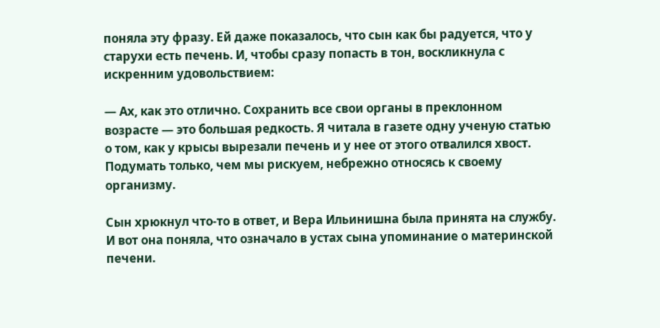поняла эту фразу. Ей даже показалось, что сын как бы радуется, что у старухи есть печень. И, чтобы сразу попасть в тон, воскликнула с искренним удовольствием:

— Ах, как это отлично. Сохранить все свои органы в преклонном возрасте — это большая редкость. Я читала в газете одну ученую статью о том, как у крысы вырезали печень и у нее от этого отвалился хвост. Подумать только, чем мы рискуем, небрежно относясь к своему организму.

Сын хрюкнул что-то в ответ, и Вера Ильинишна была принята на службу. И вот она поняла, что означало в устах сына упоминание о материнской печени.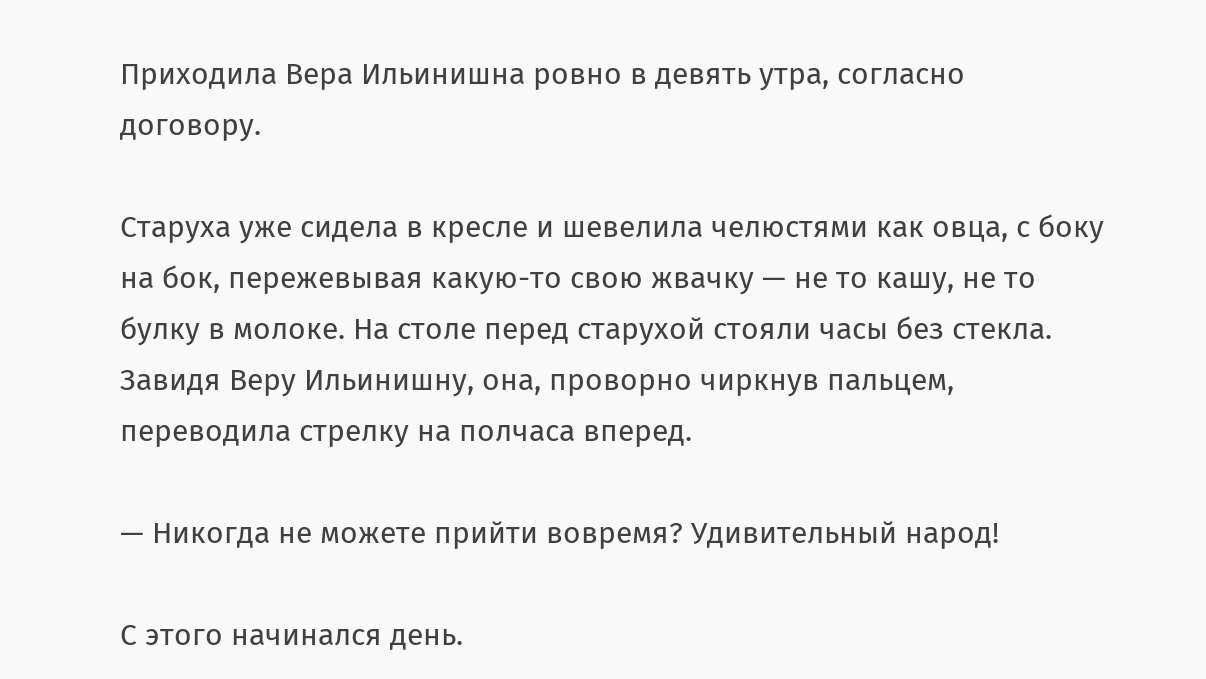Приходила Вера Ильинишна ровно в девять утра, согласно договору.

Старуха уже сидела в кресле и шевелила челюстями как овца, с боку на бок, пережевывая какую-то свою жвачку — не то кашу, не то булку в молоке. На столе перед старухой стояли часы без стекла. Завидя Веру Ильинишну, она, проворно чиркнув пальцем, переводила стрелку на полчаса вперед.

— Никогда не можете прийти вовремя? Удивительный народ!

С этого начинался день.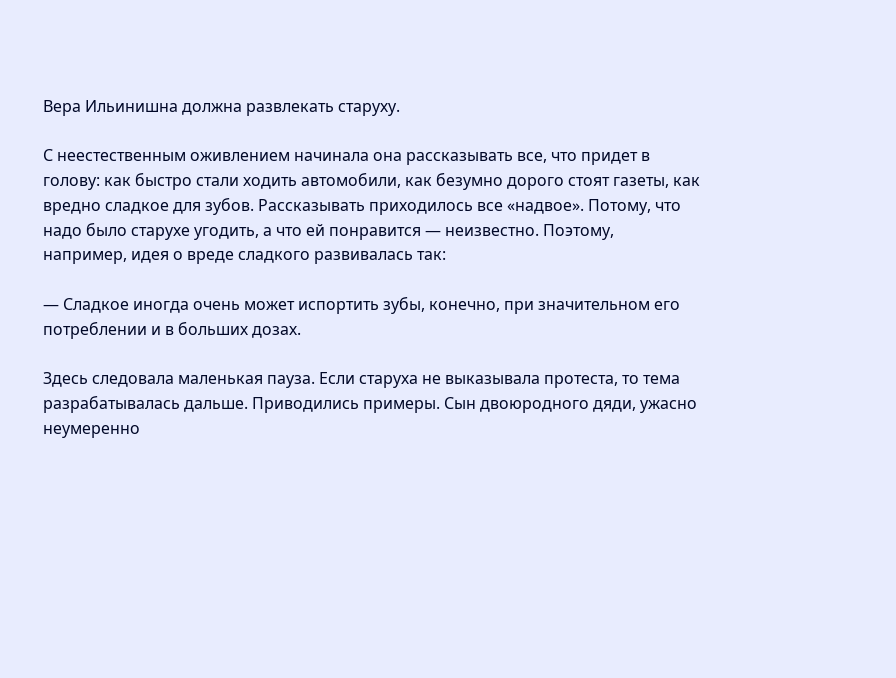Вера Ильинишна должна развлекать старуху.

С неестественным оживлением начинала она рассказывать все, что придет в голову: как быстро стали ходить автомобили, как безумно дорого стоят газеты, как вредно сладкое для зубов. Рассказывать приходилось все «надвое». Потому, что надо было старухе угодить, а что ей понравится — неизвестно. Поэтому, например, идея о вреде сладкого развивалась так:

— Сладкое иногда очень может испортить зубы, конечно, при значительном его потреблении и в больших дозах.

Здесь следовала маленькая пауза. Если старуха не выказывала протеста, то тема разрабатывалась дальше. Приводились примеры. Сын двоюродного дяди, ужасно неумеренно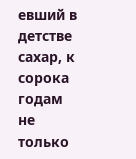евший в детстве сахар, к сорока годам не только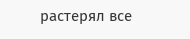растерял все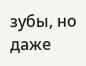зубы, но даже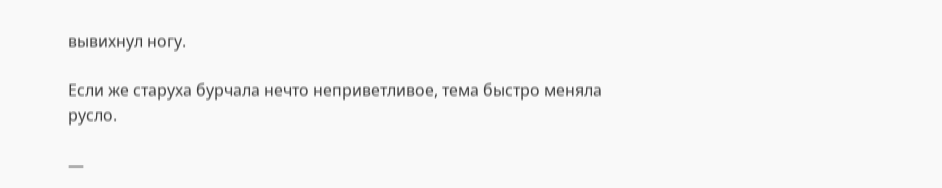вывихнул ногу.

Если же старуха бурчала нечто неприветливое, тема быстро меняла русло.

—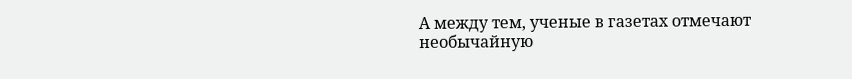А между тем, ученые в газетах отмечают необычайную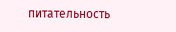питательность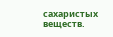сахаристых веществ.